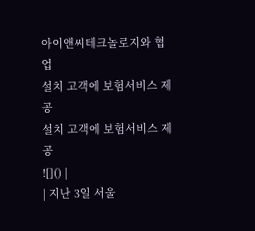아이앤씨테크놀로지와 협업
설치 고객에 보험서비스 제공
설치 고객에 보험서비스 제공
![]() |
| 지난 3일 서울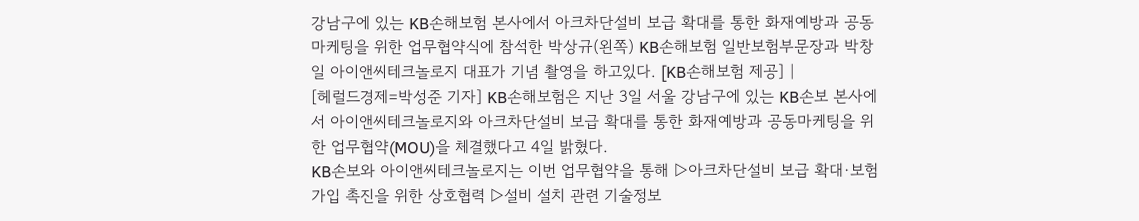강남구에 있는 KB손해보험 본사에서 아크차단설비 보급 확대를 통한 화재예방과 공동마케팅을 위한 업무협약식에 참석한 박상규(왼쪽) KB손해보험 일반보험부문장과 박창일 아이앤씨테크놀로지 대표가 기념 촬영을 하고있다. [KB손해보험 제공] |
[헤럴드경제=박성준 기자] KB손해보험은 지난 3일 서울 강남구에 있는 KB손보 본사에서 아이앤씨테크놀로지와 아크차단설비 보급 확대를 통한 화재예방과 공동마케팅을 위한 업무협약(MOU)을 체결했다고 4일 밝혔다.
KB손보와 아이앤씨테크놀로지는 이번 업무협약을 통해 ▷아크차단설비 보급 확대·보험 가입 촉진을 위한 상호협력 ▷설비 설치 관련 기술정보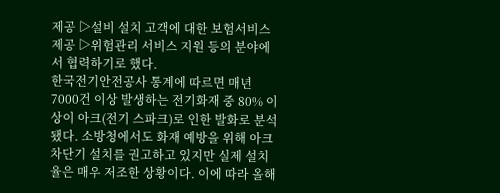제공 ▷설비 설치 고객에 대한 보험서비스 제공 ▷위험관리 서비스 지원 등의 분야에서 협력하기로 했다.
한국전기안전공사 통계에 따르면 매년 7000건 이상 발생하는 전기화재 중 80% 이상이 아크(전기 스파크)로 인한 발화로 분석됐다. 소방청에서도 화재 예방을 위해 아크차단기 설치를 권고하고 있지만 실제 설치율은 매우 저조한 상황이다. 이에 따라 올해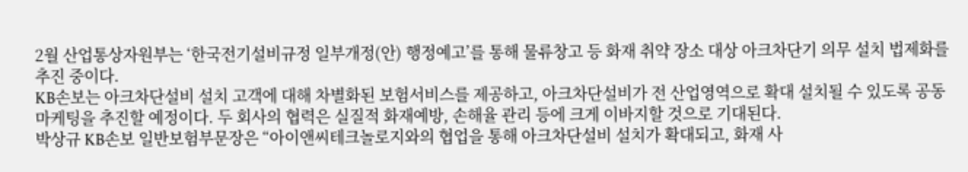2월 산업통상자원부는 ‘한국전기설비규정 일부개정(안) 행정예고’를 통해 물류창고 등 화재 취약 장소 대상 아크차단기 의무 설치 법제화를 추진 중이다.
KB손보는 아크차단설비 설치 고객에 대해 차별화된 보험서비스를 제공하고, 아크차단설비가 전 산업영역으로 확대 설치될 수 있도록 공동마케팅을 추진할 예정이다. 두 회사의 협력은 실질적 화재예방, 손해율 관리 등에 크게 이바지할 것으로 기대된다.
박상규 KB손보 일반보험부문장은 “아이앤씨테크놀로지와의 협업을 통해 아크차단설비 설치가 확대되고, 화재 사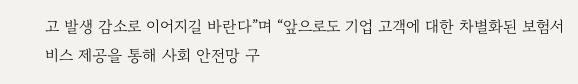고 발생 감소로 이어지길 바란다”며 “앞으로도 기업 고객에 대한 차별화된 보험서비스 제공을 통해 사회 안전망 구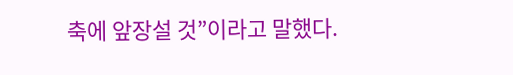축에 앞장설 것”이라고 말했다.